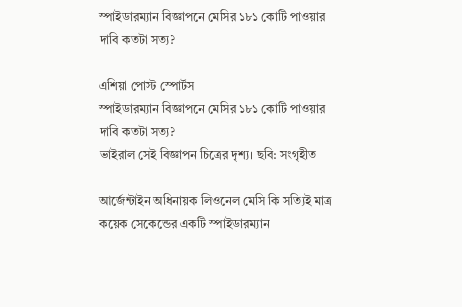স্পাইডারম্যান বিজ্ঞাপনে মেসির ১৮১ কোটি পাওয়ার দাবি কতটা সত্য?

এশিয়া পোস্ট স্পোর্টস
স্পাইডারম্যান বিজ্ঞাপনে মেসির ১৮১ কোটি পাওয়ার দাবি কতটা সত্য?
ভাইরাল সেই বিজ্ঞাপন চিত্রের দৃশ্য। ছবি: সংগৃহীত

আর্জেন্টাইন অধিনায়ক লিওনেল মেসি কি সত্যিই মাত্র কয়েক সেকেন্ডের একটি স্পাইডারম্যান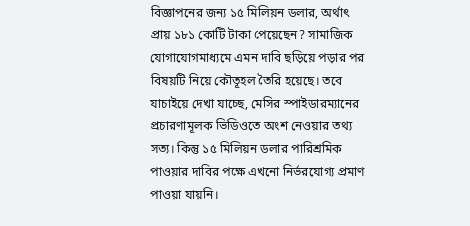বিজ্ঞাপনের জন্য ১৫ মিলিয়ন ডলার, অর্থাৎ প্রায় ১৮১ কোটি টাকা পেয়েছেন? সামাজিক যোগাযোগমাধ্যমে এমন দাবি ছড়িয়ে পড়ার পর বিষয়টি নিয়ে কৌতূহল তৈরি হয়েছে। তবে যাচাইয়ে দেখা যাচ্ছে, মেসির স্পাইডারম্যানের প্রচারণামূলক ভিডিওতে অংশ নেওয়ার তথ্য সত্য। কিন্তু ১৫ মিলিয়ন ডলার পারিশ্রমিক পাওয়ার দাবির পক্ষে এখনো নির্ভরযোগ্য প্রমাণ পাওয়া যায়নি।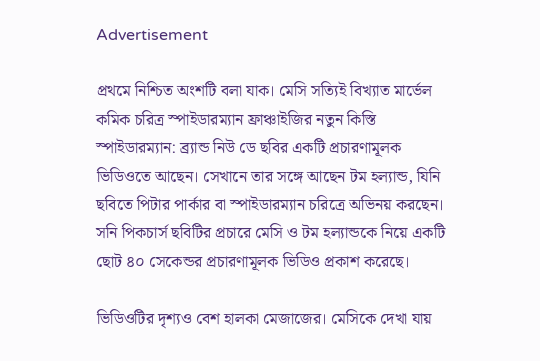Advertisement

প্রথমে নিশ্চিত অংশটি বলা যাক। মেসি সত্যিই বিখ্যাত মার্ভেল কমিক চরিত্র স্পাইডারম্যান ফ্রাঞ্চাইজির নতুন কিস্তি স্পাইডারম্যান: ব্র্যান্ড নিউ ডে ছবির একটি প্রচারণামূলক ভিডিওতে আছেন। সেখানে তার সঙ্গে আছেন টম হল্যান্ড, যিনি ছবিতে পিটার পার্কার বা স্পাইডারম্যান চরিত্রে অভিনয় করছেন। সনি পিকচার্স ছবিটির প্রচারে মেসি ও টম হল্যান্ডকে নিয়ে একটি ছোট ৪০ সেকেন্ডর প্রচারণামূলক ভিডিও প্রকাশ করেছে।

ভিডিওটির দৃশ্যও বেশ হালকা মেজাজের। মেসিকে দেখা যায়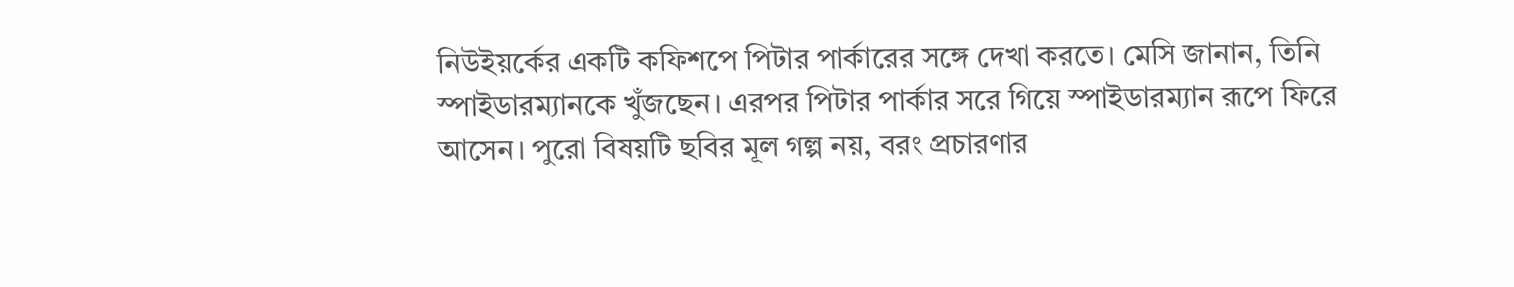নিউইয়র্কের একটি কফিশপে পিটার পার্কারের সঙ্গে দেখা করতে। মেসি জানান, তিনি স্পাইডারম্যানকে খুঁজছেন। এরপর পিটার পার্কার সরে গিয়ে স্পাইডারম্যান রূপে ফিরে আসেন। পুরো বিষয়টি ছবির মূল গল্প নয়, বরং প্রচারণার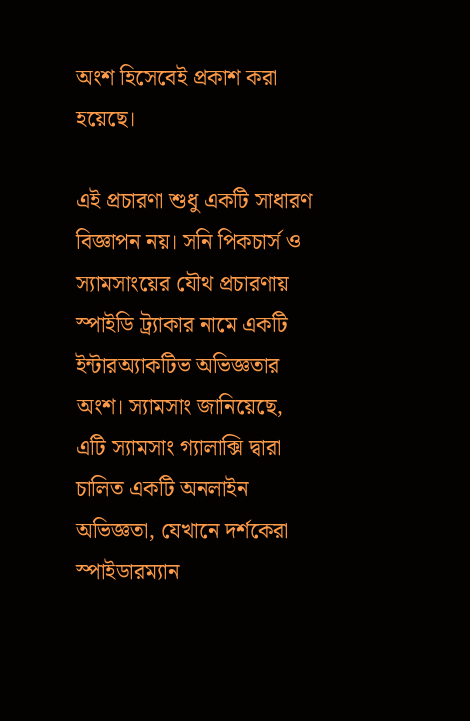অংশ হিসেবেই প্রকাশ করা হয়েছে।

এই প্রচারণা শুধু একটি সাধারণ বিজ্ঞাপন নয়। সনি পিকচার্স ও স্যামসাংয়ের যৌথ প্রচারণায় স্পাইডি ট্র্যাকার নামে একটি ইন্টারঅ্যাকটিভ অভিজ্ঞতার অংশ। স্যামসাং জানিয়েছে, এটি স্যামসাং গ্যালাক্সি দ্বারা চালিত একটি অনলাইন অভিজ্ঞতা, যেখানে দর্শকেরা স্পাইডারম্যান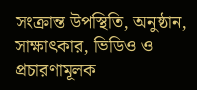সংক্রান্ত উপস্থিতি, অনুষ্ঠান, সাক্ষাৎকার, ভিডিও ও প্রচারণামূলক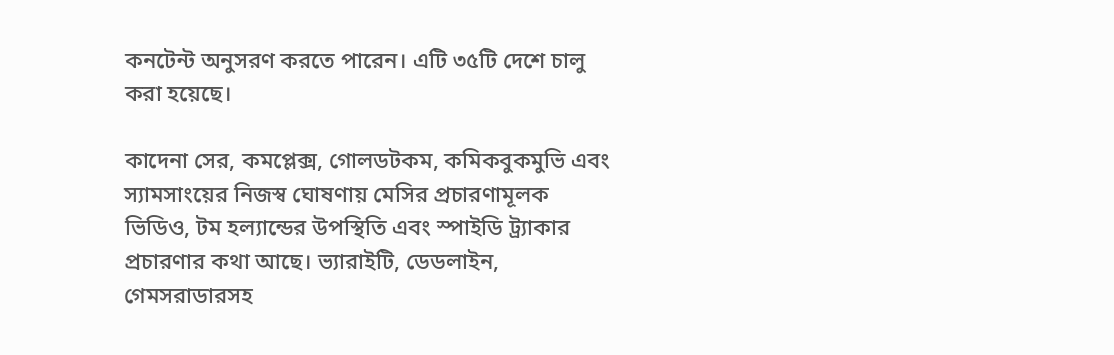কনটেন্ট অনুসরণ করতে পারেন। এটি ৩৫টি দেশে চালু করা হয়েছে।

কাদেনা সের, কমপ্লেক্স, গোলডটকম, কমিকবুকমুভি এবং স্যামসাংয়ের নিজস্ব ঘোষণায় মেসির প্রচারণামূলক ভিডিও, টম হল্যান্ডের উপস্থিতি এবং স্পাইডি ট্র্যাকার প্রচারণার কথা আছে। ভ্যারাইটি, ডেডলাইন, গেমসরাডারসহ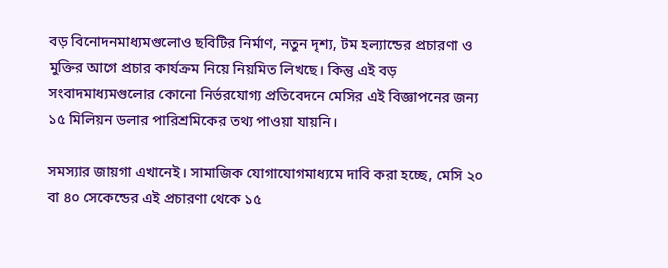বড় বিনোদনমাধ্যমগুলোও ছবিটির নির্মাণ, নতুন দৃশ্য, টম হল্যান্ডের প্রচারণা ও মুক্তির আগে প্রচার কার্যক্রম নিয়ে নিয়মিত লিখছে। কিন্তু এই বড় সংবাদমাধ্যমগুলোর কোনো নির্ভরযোগ্য প্রতিবেদনে মেসির এই বিজ্ঞাপনের জন্য ১৫ মিলিয়ন ডলার পারিশ্রমিকের তথ্য পাওয়া যায়নি।

সমস্যার জায়গা এখানেই। সামাজিক যোগাযোগমাধ্যমে দাবি করা হচ্ছে, মেসি ২০ বা ৪০ সেকেন্ডের এই প্রচারণা থেকে ১৫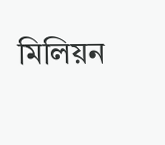মিলিয়ন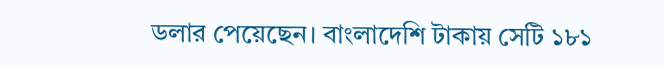ডলার পেয়েছেন। বাংলাদেশি টাকায় সেটি ১৮১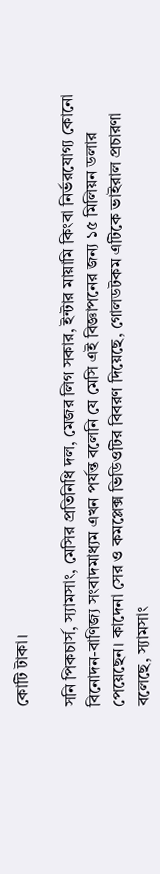কোটি টাকা।

সনি পিকচার্স, স্যামসাং, মেসির প্রতিনিধি দল, মেজর লিগ সকার, ইন্টার মায়ামি কিংবা নির্ভরযোগ্য কোনো বিনোদন-বাণিজ্য সংবাদমাধ্যম এখন পর্যন্ত বলেনি যে মেসি এই বিজ্ঞাপনের জন্য ১৫ মিলিয়ন ডলার পেয়েছেন। কাদেনা সের ও কমপ্লেক্স ভিডিওটির বিবরণ দিয়েছে, গোলডটকম এটিকে ভাইরাল প্রচারণা বলেছে, স্যামসাং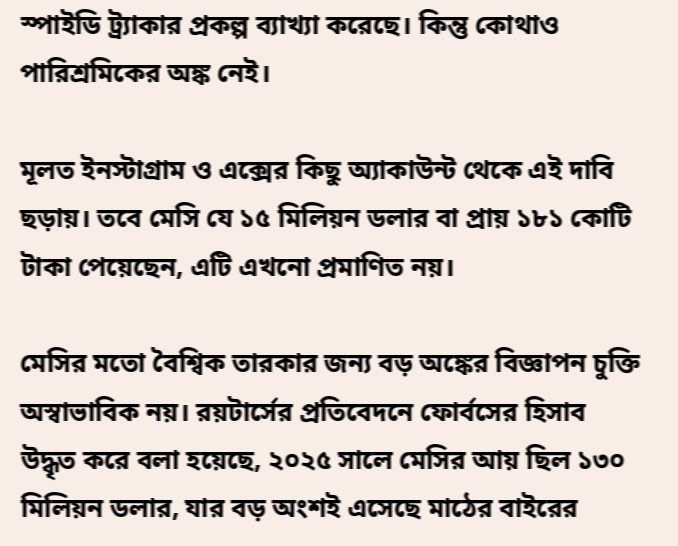স্পাইডি ট্র্যাকার প্রকল্প ব্যাখ্যা করেছে। কিন্তু কোথাও পারিশ্রমিকের অঙ্ক নেই।

মূলত ইনস্টাগ্রাম ও এক্সের কিছু অ্যাকাউন্ট থেকে এই দাবি ছড়ায়। তবে মেসি যে ১৫ মিলিয়ন ডলার বা প্রায় ১৮১ কোটি টাকা পেয়েছেন, এটি এখনো প্রমাণিত নয়।

মেসির মতো বৈশ্বিক তারকার জন্য বড় অঙ্কের বিজ্ঞাপন চুক্তি অস্বাভাবিক নয়। রয়টার্সের প্রতিবেদনে ফোর্বসের হিসাব উদ্ধৃত করে বলা হয়েছে, ২০২৫ সালে মেসির আয় ছিল ১৩০ মিলিয়ন ডলার, যার বড় অংশই এসেছে মাঠের বাইরের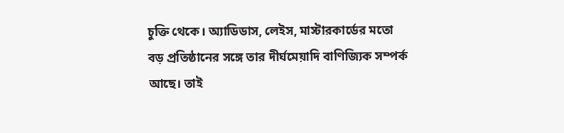চুক্তি থেকে। অ্যাডিডাস, লেইস, মাস্টারকার্ডের মতো বড় প্রতিষ্ঠানের সঙ্গে তার দীর্ঘমেয়াদি বাণিজ্যিক সম্পর্ক আছে। তাই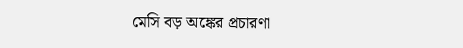মেসি বড় অঙ্কের প্রচারণা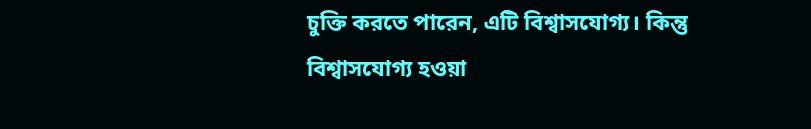চুক্তি করতে পারেন, এটি বিশ্বাসযোগ্য। কিন্তু বিশ্বাসযোগ্য হওয়া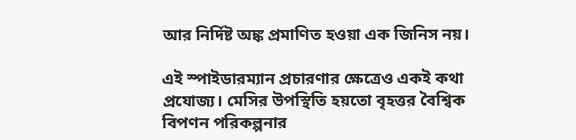আর নির্দিষ্ট অঙ্ক প্রমাণিত হওয়া এক জিনিস নয়।

এই স্পাইডারম্যান প্রচারণার ক্ষেত্রেও একই কথা প্রযোজ্য। মেসির উপস্থিতি হয়তো বৃহত্তর বৈশ্বিক বিপণন পরিকল্পনার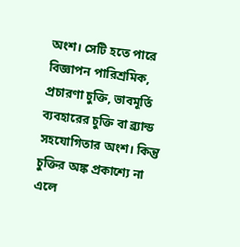অংশ। সেটি হতে পারে বিজ্ঞাপন পারিশ্রমিক, প্রচারণা চুক্তি, ভাবমূর্তি ব্যবহারের চুক্তি বা ব্র্যান্ড সহযোগিতার অংশ। কিন্তু চুক্তির অঙ্ক প্রকাশ্যে না এলে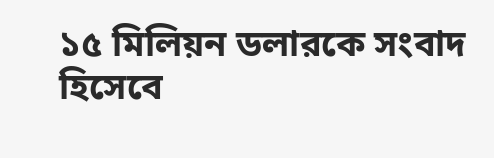১৫ মিলিয়ন ডলারকে সংবাদ হিসেবে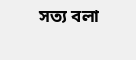সত্য বলা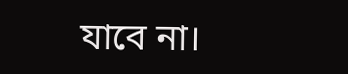যাবে না।